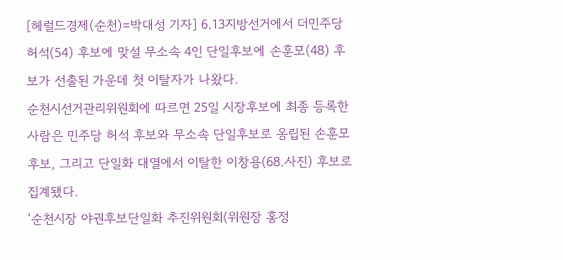[헤럴드경제(순천)=박대성 기자] 6.13지방선거에서 더민주당 허석(54) 후보에 맞설 무소속 4인 단일후보에 손훈모(48) 후보가 선출된 가운데 첫 이탈자가 나왔다.
순천시선거관리위원회에 따르면 25일 시장후보에 최종 등록한 사람은 민주당 허석 후보와 무소속 단일후보로 옹립된 손훈모 후보, 그리고 단일화 대열에서 이탈한 이창용(68.사진) 후보로 집계됐다.
‘순천시장 야권후보단일화 추진위원회(위원장 홍정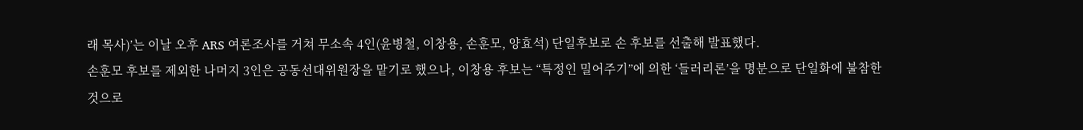래 목사)’는 이날 오후 ARS 여론조사를 거쳐 무소속 4인(윤병철, 이창용, 손훈모, 양효석) 단일후보로 손 후보를 선출해 발표했다.
손훈모 후보를 제외한 나머지 3인은 공동선대위원장을 맡기로 했으나, 이창용 후보는 “특정인 밀어주기”에 의한 ‘들러리론’을 명분으로 단일화에 불참한 것으로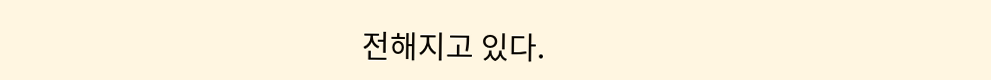전해지고 있다.